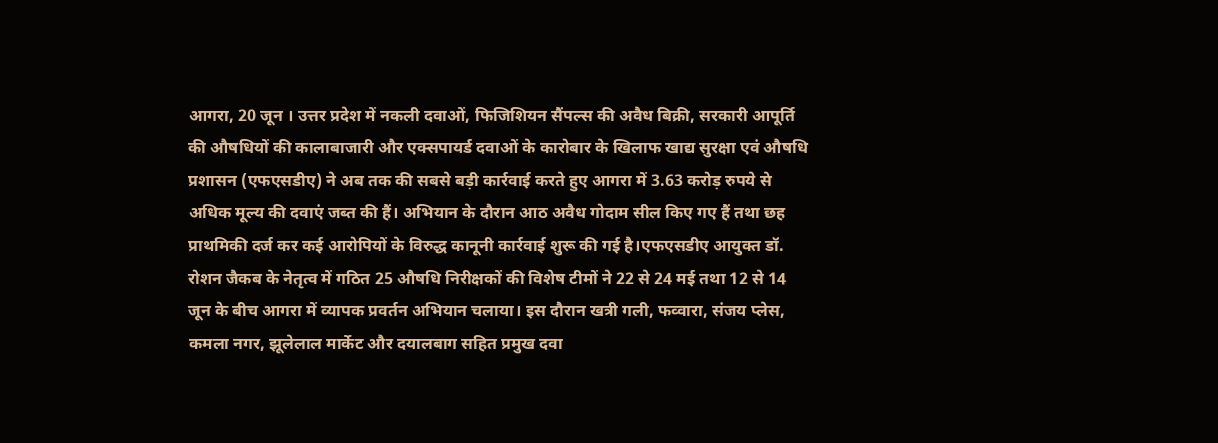आगरा, 20 जून । उत्तर प्रदेश में नकली दवाओं, फिजिशियन सैंपल्स की अवैध बिक्री, सरकारी आपूर्ति की औषधियों की कालाबाजारी और एक्सपायर्ड दवाओं के कारोबार के खिलाफ खाद्य सुरक्षा एवं औषधि प्रशासन (एफएसडीए) ने अब तक की सबसे बड़ी कार्रवाई करते हुए आगरा में 3.63 करोड़ रुपये से अधिक मूल्य की दवाएं जब्त की हैं। अभियान के दौरान आठ अवैध गोदाम सील किए गए हैं तथा छह प्राथमिकी दर्ज कर कई आरोपियों के विरुद्ध कानूनी कार्रवाई शुरू की गई है।एफएसडीए आयुक्त डॉ. रोशन जैकब के नेतृत्व में गठित 25 औषधि निरीक्षकों की विशेष टीमों ने 22 से 24 मई तथा 12 से 14 जून के बीच आगरा में व्यापक प्रवर्तन अभियान चलाया। इस दौरान खत्री गली, फव्वारा, संजय प्लेस, कमला नगर, झूलेलाल मार्केट और दयालबाग सहित प्रमुख दवा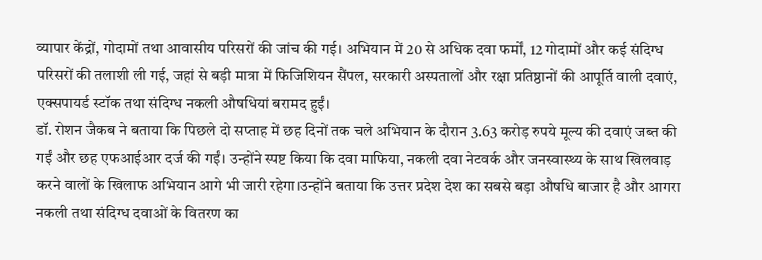व्यापार केंद्रों, गोदामों तथा आवासीय परिसरों की जांच की गई। अभियान में 20 से अधिक दवा फर्मों, 12 गोदामों और कई संदिग्ध परिसरों की तलाशी ली गई, जहां से बड़ी मात्रा में फिजिशियन सैंपल, सरकारी अस्पतालों और रक्षा प्रतिष्ठानों की आपूर्ति वाली दवाएं, एक्सपायर्ड स्टॉक तथा संदिग्ध नकली औषधियां बरामद हुईं।
डॉ. रोशन जैकब ने बताया कि पिछले दो सप्ताह में छह दिनों तक चले अभियान के दौरान 3.63 करोड़ रुपये मूल्य की दवाएं जब्त की गईं और छह एफआईआर दर्ज की गईं। उन्होंने स्पष्ट किया कि दवा माफिया, नकली दवा नेटवर्क और जनस्वास्थ्य के साथ खिलवाड़ करने वालों के खिलाफ अभियान आगे भी जारी रहेगा।उन्होंने बताया कि उत्तर प्रदेश देश का सबसे बड़ा औषधि बाजार है और आगरा नकली तथा संदिग्ध दवाओं के वितरण का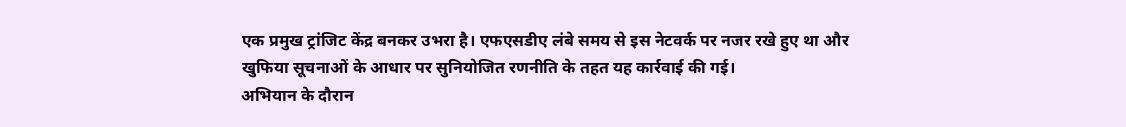एक प्रमुख ट्रांजिट केंद्र बनकर उभरा है। एफएसडीए लंबे समय से इस नेटवर्क पर नजर रखे हुए था और खुफिया सूचनाओं के आधार पर सुनियोजित रणनीति के तहत यह कार्रवाई की गई।
अभियान के दौरान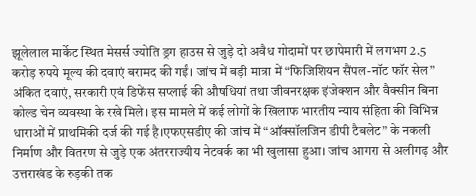झूलेलाल मार्केट स्थित मेसर्स ज्योति ड्रग हाउस से जुड़े दो अवैध गोदामों पर छापेमारी में लगभग 2.5 करोड़ रुपये मूल्य की दवाएं बरामद की गईं। जांच में बड़ी मात्रा में “फिजिशियन सैंपल-नॉट फॉर सेल” अंकित दवाएं, सरकारी एवं डिफेंस सप्लाई की औषधियां तथा जीवनरक्षक इंजेक्शन और वैक्सीन बिना कोल्ड चेन व्यवस्था के रखे मिले। इस मामले में कई लोगों के खिलाफ भारतीय न्याय संहिता की विभिन्न धाराओं में प्राथमिकी दर्ज की गई है।एफएसडीए की जांच में “ऑक्सॉलजिन डीपी टैबलेट” के नकली निर्माण और वितरण से जुड़े एक अंतरराज्यीय नेटवर्क का भी खुलासा हुआ। जांच आगरा से अलीगढ़ और उत्तराखंड के रुड़की तक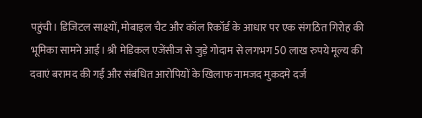पहुंची। डिजिटल साक्ष्यों, मोबाइल चैट और कॉल रिकॉर्ड के आधार पर एक संगठित गिरोह की भूमिका सामने आई। श्री मेडिकल एजेंसीज से जुड़े गोदाम से लगभग 50 लाख रुपये मूल्य की दवाएं बरामद की गईं और संबंधित आरोपियों के खिलाफ नामजद मुकदमे दर्ज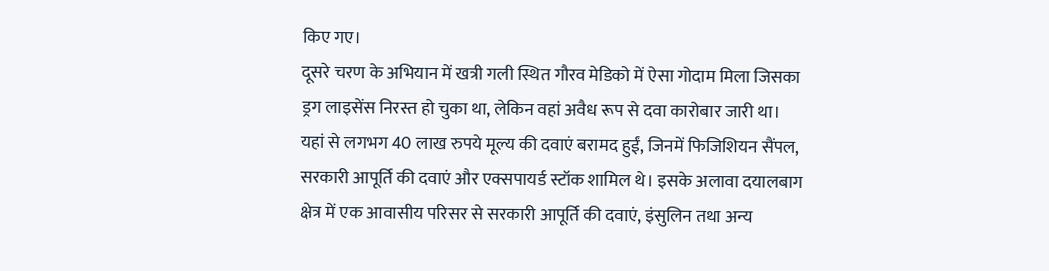किए गए।
दूसरे चरण के अभियान में खत्री गली स्थित गौरव मेडिको में ऐसा गोदाम मिला जिसका ड्रग लाइसेंस निरस्त हो चुका था, लेकिन वहां अवैध रूप से दवा कारोबार जारी था। यहां से लगभग 40 लाख रुपये मूल्य की दवाएं बरामद हुईं, जिनमें फिजिशियन सैंपल, सरकारी आपूर्ति की दवाएं और एक्सपायर्ड स्टॉक शामिल थे। इसके अलावा दयालबाग क्षेत्र में एक आवासीय परिसर से सरकारी आपूर्ति की दवाएं, इंसुलिन तथा अन्य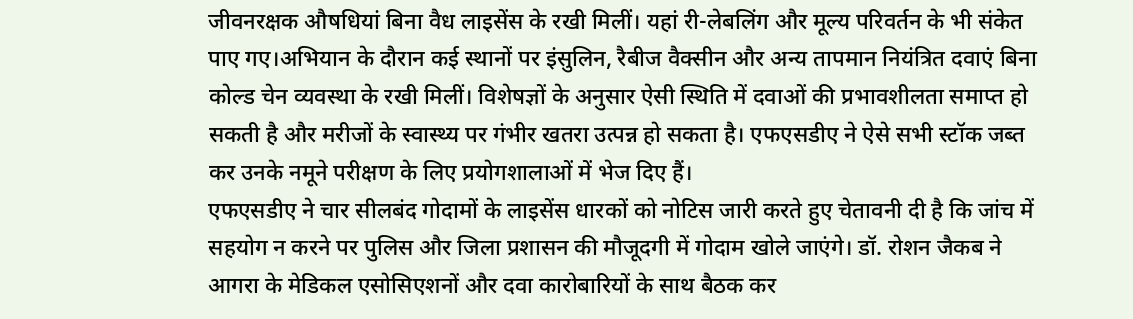जीवनरक्षक औषधियां बिना वैध लाइसेंस के रखी मिलीं। यहां री-लेबलिंग और मूल्य परिवर्तन के भी संकेत पाए गए।अभियान के दौरान कई स्थानों पर इंसुलिन, रैबीज वैक्सीन और अन्य तापमान नियंत्रित दवाएं बिना कोल्ड चेन व्यवस्था के रखी मिलीं। विशेषज्ञों के अनुसार ऐसी स्थिति में दवाओं की प्रभावशीलता समाप्त हो सकती है और मरीजों के स्वास्थ्य पर गंभीर खतरा उत्पन्न हो सकता है। एफएसडीए ने ऐसे सभी स्टॉक जब्त कर उनके नमूने परीक्षण के लिए प्रयोगशालाओं में भेज दिए हैं।
एफएसडीए ने चार सीलबंद गोदामों के लाइसेंस धारकों को नोटिस जारी करते हुए चेतावनी दी है कि जांच में सहयोग न करने पर पुलिस और जिला प्रशासन की मौजूदगी में गोदाम खोले जाएंगे। डॉ. रोशन जैकब ने आगरा के मेडिकल एसोसिएशनों और दवा कारोबारियों के साथ बैठक कर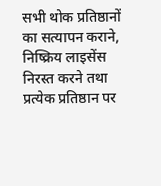सभी थोक प्रतिष्ठानों का सत्यापन कराने, निष्क्रिय लाइसेंस निरस्त करने तथा प्रत्येक प्रतिष्ठान पर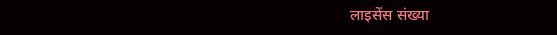लाइसेंस संख्या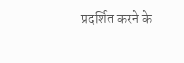प्रदर्शित करने के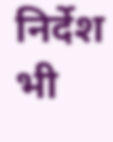निर्देश भी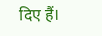दिए हैं।